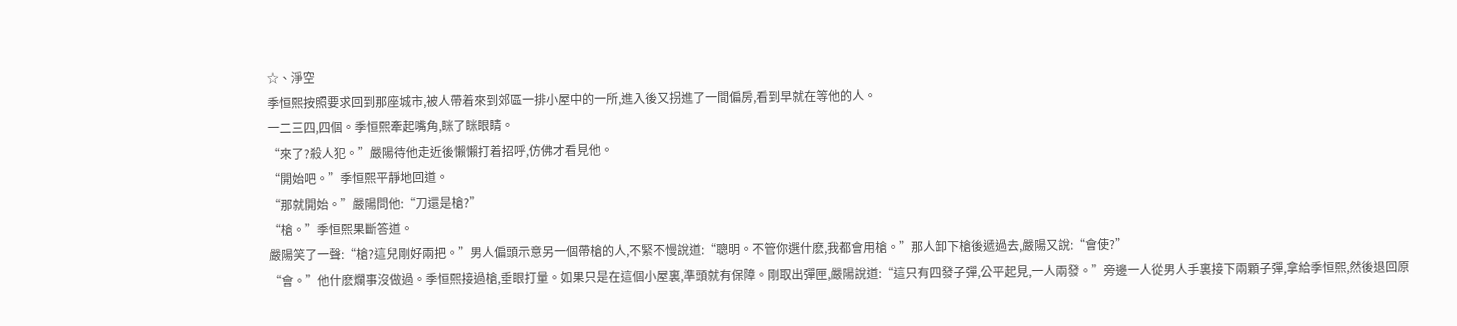☆、淨空
季恒熙按照要求回到那座城市,被人帶着來到郊區一排小屋中的一所,進入後又拐進了一間偏房,看到早就在等他的人。
一二三四,四個。季恒熙牽起嘴角,眯了眯眼睛。
“來了?殺人犯。”嚴陽待他走近後懶懶打着招呼,仿佛才看見他。
“開始吧。”季恒熙平靜地回道。
“那就開始。”嚴陽問他:“刀還是槍?”
“槍。”季恒熙果斷答道。
嚴陽笑了一聲:“槍?這兒剛好兩把。”男人偏頭示意另一個帶槍的人,不緊不慢說道:“聰明。不管你選什麽,我都會用槍。”那人卸下槍後遞過去,嚴陽又說:“會使?”
“會。”他什麽爛事沒做過。季恒熙接過槍,垂眼打量。如果只是在這個小屋裏,準頭就有保障。剛取出彈匣,嚴陽說道:“這只有四發子彈,公平起見,一人兩發。”旁邊一人從男人手裏接下兩顆子彈,拿給季恒熙,然後退回原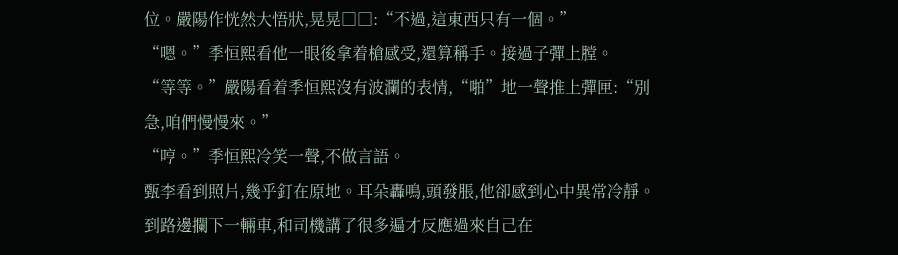位。嚴陽作恍然大悟狀,晃晃□□:“不過,這東西只有一個。”
“嗯。”季恒熙看他一眼後拿着槍感受,還算稱手。接過子彈上膛。
“等等。”嚴陽看着季恒熙沒有波瀾的表情,“啪”地一聲推上彈匣:“別急,咱們慢慢來。”
“哼。”季恒熙冷笑一聲,不做言語。
甄李看到照片,幾乎釘在原地。耳朵轟鳴,頭發脹,他卻感到心中異常冷靜。到路邊攔下一輛車,和司機講了很多遍才反應過來自己在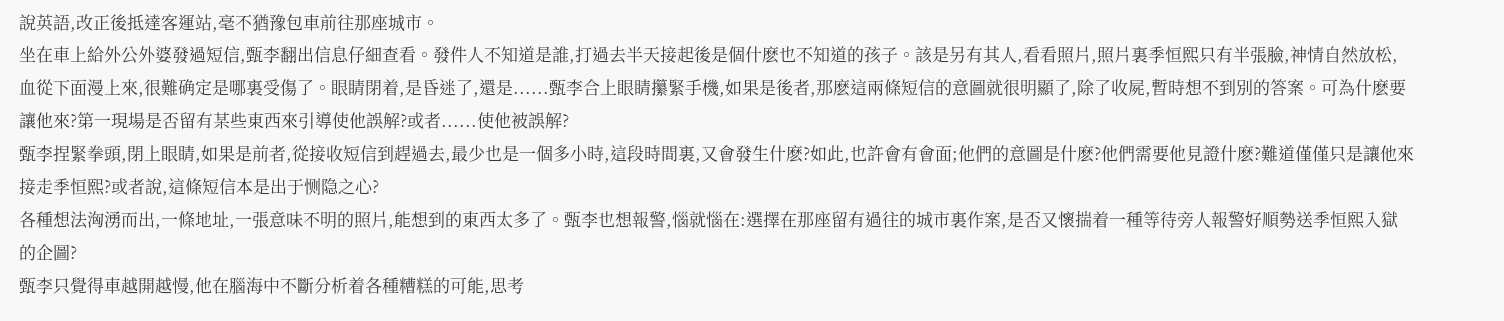說英語,改正後抵達客運站,毫不猶豫包車前往那座城市。
坐在車上給外公外婆發過短信,甄李翻出信息仔細查看。發件人不知道是誰,打過去半天接起後是個什麽也不知道的孩子。該是另有其人,看看照片,照片裏季恒熙只有半張臉,神情自然放松,血從下面漫上來,很難确定是哪裏受傷了。眼睛閉着,是昏迷了,還是......甄李合上眼睛攥緊手機,如果是後者,那麽這兩條短信的意圖就很明顯了,除了收屍,暫時想不到別的答案。可為什麽要讓他來?第一現場是否留有某些東西來引導使他誤解?或者......使他被誤解?
甄李捏緊拳頭,閉上眼睛,如果是前者,從接收短信到趕過去,最少也是一個多小時,這段時間裏,又會發生什麽?如此,也許會有會面;他們的意圖是什麽?他們需要他見證什麽?難道僅僅只是讓他來接走季恒熙?或者說,這條短信本是出于恻隐之心?
各種想法洶湧而出,一條地址,一張意味不明的照片,能想到的東西太多了。甄李也想報警,惱就惱在:選擇在那座留有過往的城市裏作案,是否又懷揣着一種等待旁人報警好順勢送季恒熙入獄的企圖?
甄李只覺得車越開越慢,他在腦海中不斷分析着各種糟糕的可能,思考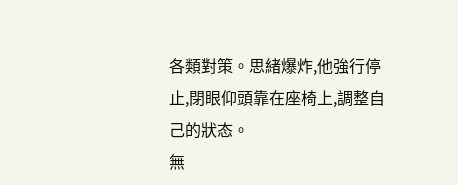各類對策。思緒爆炸,他強行停止,閉眼仰頭靠在座椅上,調整自己的狀态。
無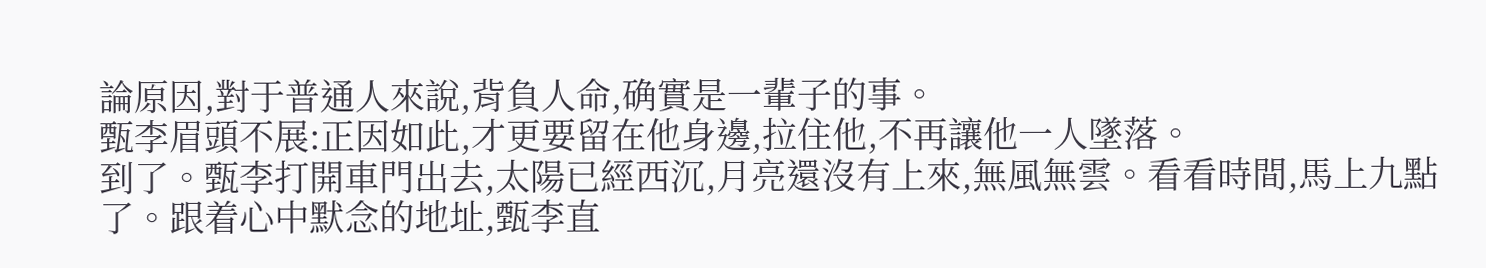論原因,對于普通人來說,背負人命,确實是一輩子的事。
甄李眉頭不展:正因如此,才更要留在他身邊,拉住他,不再讓他一人墜落。
到了。甄李打開車門出去,太陽已經西沉,月亮還沒有上來,無風無雲。看看時間,馬上九點了。跟着心中默念的地址,甄李直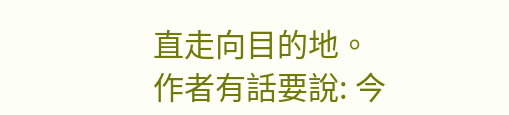直走向目的地。
作者有話要說: 今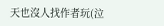天也沒人找作者玩(泣